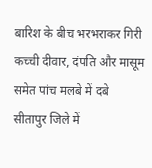बारिश के बीच भरभराकर गिरी कच्ची दीवार, दंपति और मासूम समेत पांच मलबे में दबे
सीतापुर जिले में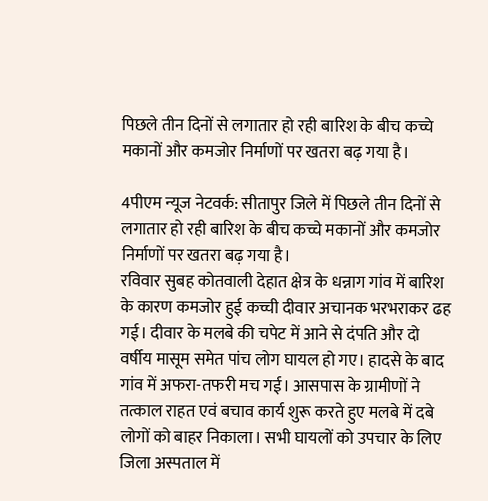पिछले तीन दिनों से लगातार हो रही बारिश के बीच कच्चे मकानों और कमजोर निर्माणों पर खतरा बढ़ गया है।

4पीएम न्यूज नेटवर्क: सीतापुर जिले में पिछले तीन दिनों से लगातार हो रही बारिश के बीच कच्चे मकानों और कमजोर निर्माणों पर खतरा बढ़ गया है।
रविवार सुबह कोतवाली देहात क्षेत्र के धन्नाग गांव में बारिश के कारण कमजोर हुई कच्ची दीवार अचानक भरभराकर ढह गई। दीवार के मलबे की चपेट में आने से दंपति और दो वर्षीय मासूम समेत पांच लोग घायल हो गए। हादसे के बाद गांव में अफरा-तफरी मच गई। आसपास के ग्रामीणों ने तत्काल राहत एवं बचाव कार्य शुरू करते हुए मलबे में दबे लोगों को बाहर निकाला। सभी घायलों को उपचार के लिए जिला अस्पताल में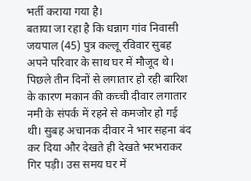भर्ती कराया गया है।
बताया जा रहा है कि धन्नाग गांव निवासी जयपाल (45) पुत्र कल्लू रविवार सुबह अपने परिवार के साथ घर में मौजूद थे। पिछले तीन दिनों से लगातार हो रही बारिश के कारण मकान की कच्ची दीवार लगातार नमी के संपर्क में रहने से कमजोर हो गई थी। सुबह अचानक दीवार ने भार सहना बंद कर दिया और देखते ही देखते भरभराकर गिर पड़ी। उस समय घर में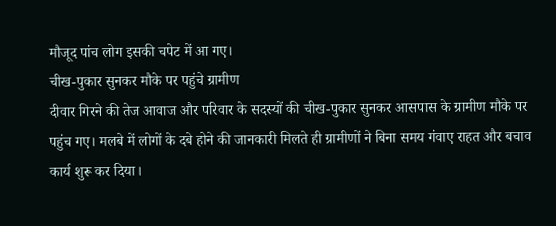मौजूद पांच लोग इसकी चपेट में आ गए।
चीख-पुकार सुनकर मौके पर पहुंचे ग्रामीण
दीवार गिरने की तेज आवाज और परिवार के सदस्यों की चीख-पुकार सुनकर आसपास के ग्रामीण मौके पर पहुंच गए। मलबे में लोगों के दबे होने की जानकारी मिलते ही ग्रामीणों ने बिना समय गंवाए राहत और बचाव कार्य शुरू कर दिया।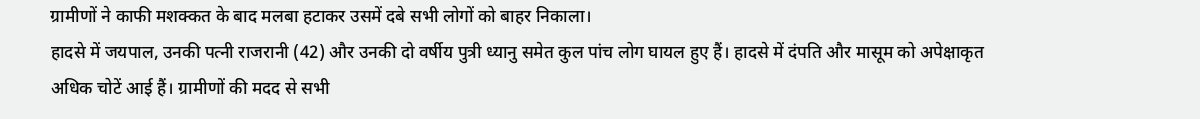ग्रामीणों ने काफी मशक्कत के बाद मलबा हटाकर उसमें दबे सभी लोगों को बाहर निकाला।
हादसे में जयपाल, उनकी पत्नी राजरानी (42) और उनकी दो वर्षीय पुत्री ध्यानु समेत कुल पांच लोग घायल हुए हैं। हादसे में दंपति और मासूम को अपेक्षाकृत अधिक चोटें आई हैं। ग्रामीणों की मदद से सभी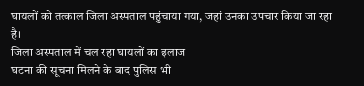घायलों को तत्काल जिला अस्पताल पहुंचाया गया, जहां उनका उपचार किया जा रहा है।
जिला अस्पताल में चल रहा घायलों का इलाज
घटना की सूचना मिलने के बाद पुलिस भी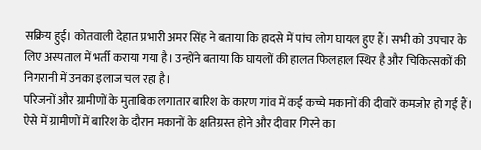सक्रिय हुई। कोतवाली देहात प्रभारी अमर सिंह ने बताया कि हादसे में पांच लोग घायल हुए हैं। सभी को उपचार के लिए अस्पताल में भर्ती कराया गया है। उन्होंने बताया कि घायलों की हालत फिलहाल स्थिर है और चिकित्सकों की निगरानी में उनका इलाज चल रहा है।
परिजनों और ग्रामीणों के मुताबिक लगातार बारिश के कारण गांव में कई कच्चे मकानों की दीवारें कमजोर हो गई हैं। ऐसे में ग्रामीणों में बारिश के दौरान मकानों के क्षतिग्रस्त होने और दीवार गिरने का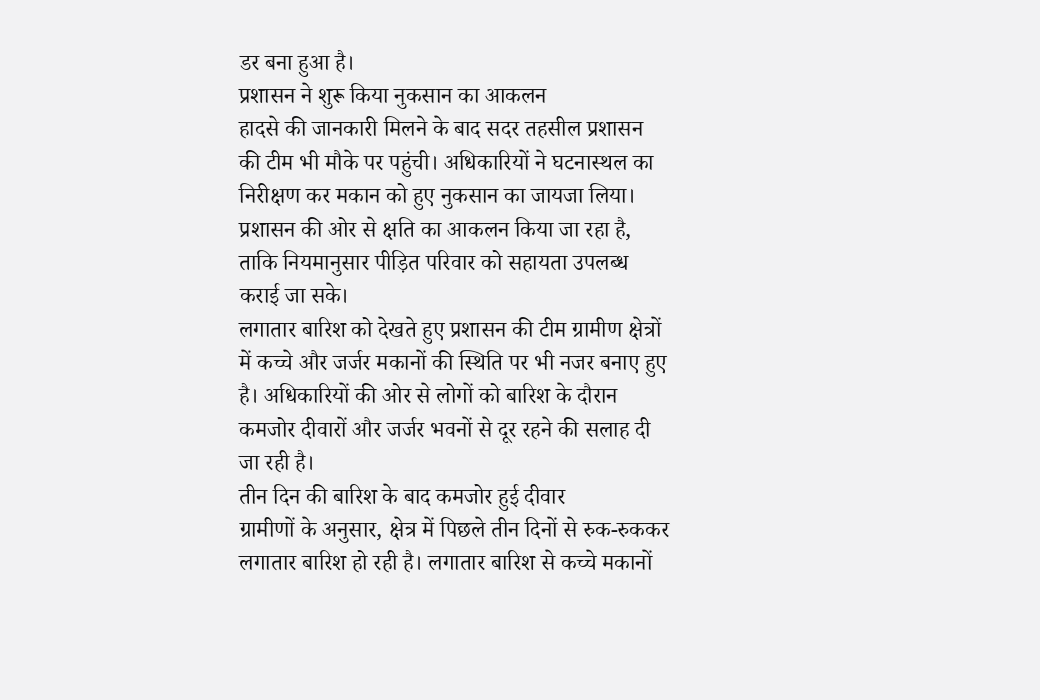डर बना हुआ है।
प्रशासन ने शुरू किया नुकसान का आकलन
हादसे की जानकारी मिलने के बाद सदर तहसील प्रशासन की टीम भी मौके पर पहुंची। अधिकारियों ने घटनास्थल का निरीक्षण कर मकान को हुए नुकसान का जायजा लिया। प्रशासन की ओर से क्षति का आकलन किया जा रहा है, ताकि नियमानुसार पीड़ित परिवार को सहायता उपलब्ध कराई जा सके।
लगातार बारिश को देखते हुए प्रशासन की टीम ग्रामीण क्षेत्रों में कच्चे और जर्जर मकानों की स्थिति पर भी नजर बनाए हुए है। अधिकारियों की ओर से लोगों को बारिश के दौरान कमजोर दीवारों और जर्जर भवनों से दूर रहने की सलाह दी जा रही है।
तीन दिन की बारिश के बाद कमजोर हुई दीवार
ग्रामीणों के अनुसार, क्षेत्र में पिछले तीन दिनों से रुक-रुककर लगातार बारिश हो रही है। लगातार बारिश से कच्चे मकानों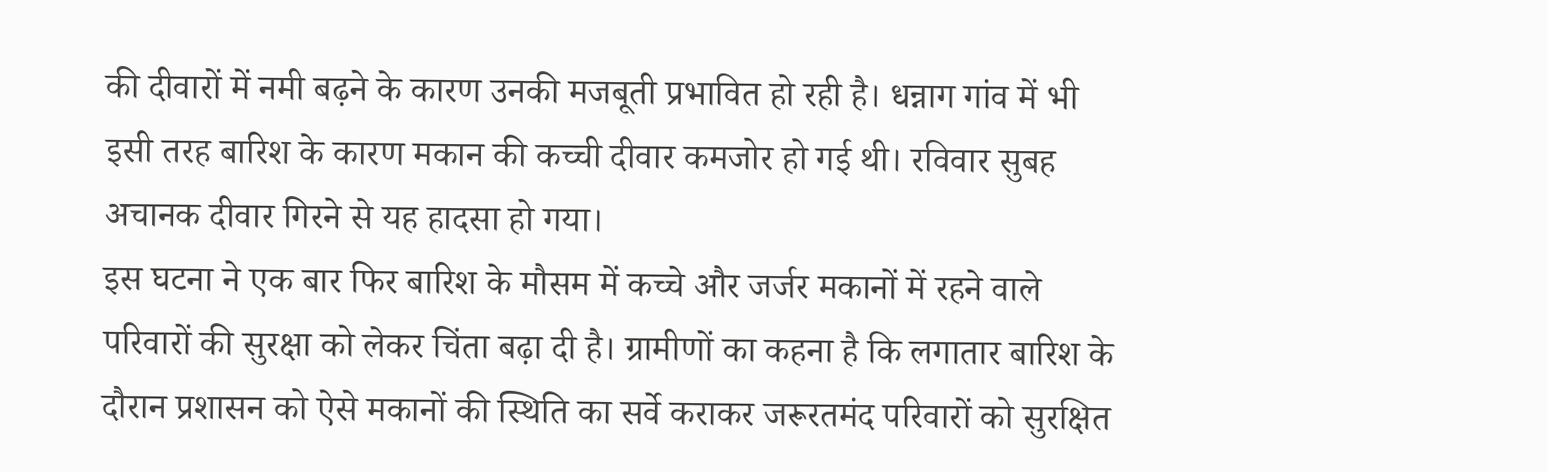की दीवारों में नमी बढ़ने के कारण उनकी मजबूती प्रभावित हो रही है। धन्नाग गांव में भी इसी तरह बारिश के कारण मकान की कच्ची दीवार कमजोर हो गई थी। रविवार सुबह अचानक दीवार गिरने से यह हादसा हो गया।
इस घटना ने एक बार फिर बारिश के मौसम में कच्चे और जर्जर मकानों में रहने वाले परिवारों की सुरक्षा को लेकर चिंता बढ़ा दी है। ग्रामीणों का कहना है कि लगातार बारिश के दौरान प्रशासन को ऐसे मकानों की स्थिति का सर्वे कराकर जरूरतमंद परिवारों को सुरक्षित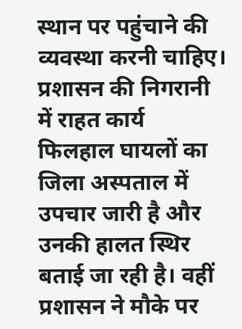स्थान पर पहुंचाने की व्यवस्था करनी चाहिए।
प्रशासन की निगरानी में राहत कार्य
फिलहाल घायलों का जिला अस्पताल में उपचार जारी है और उनकी हालत स्थिर बताई जा रही है। वहीं प्रशासन ने मौके पर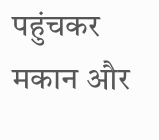पहुंचकर मकान और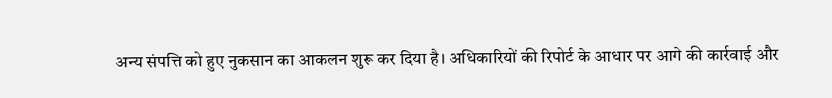अन्य संपत्ति को हुए नुकसान का आकलन शुरू कर दिया है। अधिकारियों की रिपोर्ट के आधार पर आगे की कार्रवाई और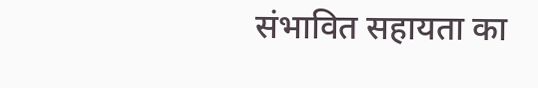संभावित सहायता का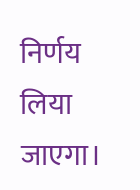निर्णय लिया जाएगा।